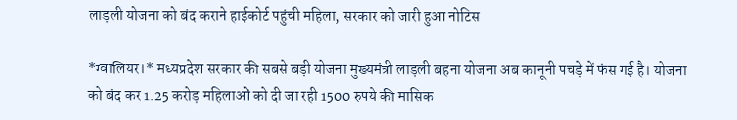लाड़ली योजना को बंद कराने हाईकोर्ट पहुंची महिला, सरकार को जारी हुआ नोटिस

*ग्वालियर।* मध्यप्रदेश सरकार की सबसे बड़ी योजना मुख्यमंत्री लाड़ली बहना योजना अब कानूनी पचड़े में फंस गई है। योजना को बंद कर 1.25 करोड़ महिलाओं को दी जा रही 1500 रुपये की मासिक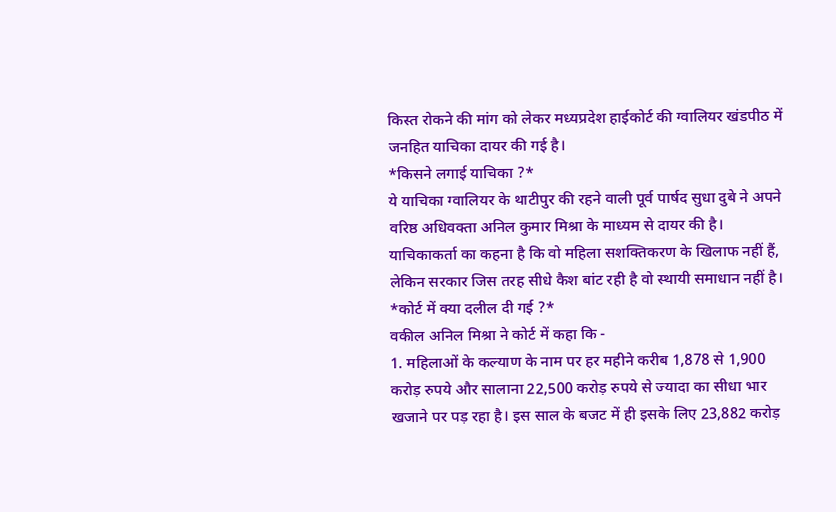किस्त रोकने की मांग को लेकर मध्यप्रदेश हाईकोर्ट की ग्वालियर खंडपीठ में जनहित याचिका दायर की गई है।
*किसने लगाई याचिका ?*
ये याचिका ग्वालियर के थाटीपुर की रहने वाली पूर्व पार्षद सुधा दुबे ने अपने वरिष्ठ अधिवक्ता अनिल कुमार मिश्रा के माध्यम से दायर की है। याचिकाकर्ता का कहना है कि वो महिला सशक्तिकरण के खिलाफ नहीं हैं, लेकिन सरकार जिस तरह सीधे कैश बांट रही है वो स्थायी समाधान नहीं है।
*कोर्ट में क्या दलील दी गई ?*
वकील अनिल मिश्रा ने कोर्ट में कहा कि -
1. महिलाओं के कल्याण के नाम पर हर महीने करीब 1,878 से 1,900 करोड़ रुपये और सालाना 22,500 करोड़ रुपये से ज्यादा का सीधा भार खजाने पर पड़ रहा है। इस साल के बजट में ही इसके लिए 23,882 करोड़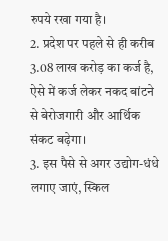रुपये रखा गया है।
2. प्रदेश पर पहले से ही करीब 3.08 लाख करोड़ का कर्ज है, ऐसे में कर्ज लेकर नकद बांटने से बेरोजगारी और आर्थिक संकट बढ़ेगा।
3. इस पैसे से अगर उद्योग-धंधे लगाए जाएं, स्किल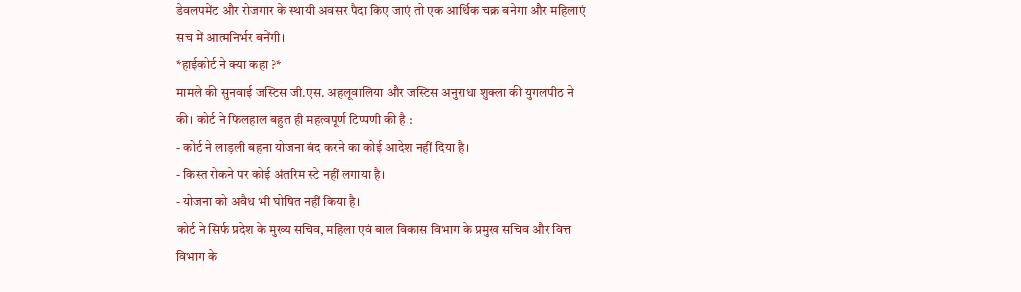डेवलपमेंट और रोजगार के स्थायी अवसर पैदा किए जाएं तो एक आर्थिक चक्र बनेगा और महिलाएं सच में आत्मनिर्भर बनेंगी।
*हाईकोर्ट ने क्या कहा ?*
मामले की सुनवाई जस्टिस जी.एस. अहलूवालिया और जस्टिस अनुराधा शुक्ला की युगलपीठ ने की। कोर्ट ने फिलहाल बहुत ही महत्वपूर्ण टिप्पणी की है :
- कोर्ट ने लाड़ली बहना योजना बंद करने का कोई आदेश नहीं दिया है।
- किस्त रोकने पर कोई अंतरिम स्टे नहीं लगाया है।
- योजना को अवैध भी घोषित नहीं किया है।
कोर्ट ने सिर्फ प्रदेश के मुख्य सचिव, महिला एवं बाल विकास विभाग के प्रमुख सचिव और वित्त विभाग के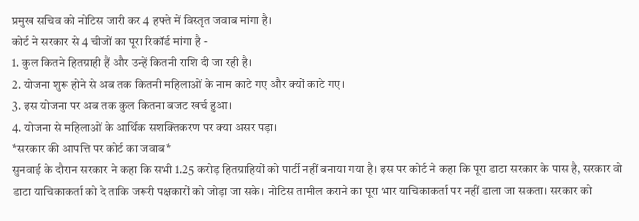प्रमुख सचिव को नोटिस जारी कर 4 हफ्ते में विस्तृत जवाब मांगा है।
कोर्ट ने सरकार से 4 चीजों का पूरा रिकॉर्ड मांगा है -
1. कुल कितने हितग्राही हैं और उन्हें कितनी राशि दी जा रही है।
2. योजना शुरू होने से अब तक कितनी महिलाओं के नाम काटे गए और क्यों काटे गए।
3. इस योजना पर अब तक कुल कितना बजट खर्च हुआ।
4. योजना से महिलाओं के आर्थिक सशक्तिकरण पर क्या असर पड़ा।
*सरकार की आपत्ति पर कोर्ट का जवाब*
सुनवाई के दौरान सरकार ने कहा कि सभी 1.25 करोड़ हितग्राहियों को पार्टी नहीं बनाया गया है। इस पर कोर्ट ने कहा कि पूरा डाटा सरकार के पास है, सरकार वो डाटा याचिकाकर्ता को दे ताकि जरूरी पक्षकारों को जोड़ा जा सके। नोटिस तामील कराने का पूरा भार याचिकाकर्ता पर नहीं डाला जा सकता। सरकार को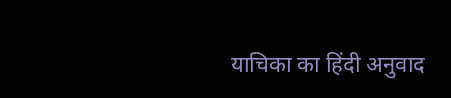याचिका का हिंदी अनुवाद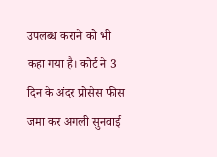उपलब्ध कराने को भी कहा गया है। कोर्ट ने 3 दिन के अंदर प्रोसेस फीस जमा कर अगली सुनवाई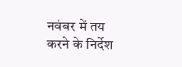नवंबर में तय करने के निर्देश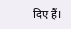दिए हैं।